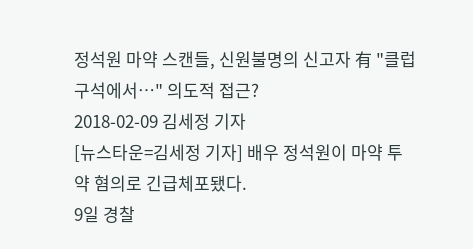정석원 마약 스캔들, 신원불명의 신고자 有 "클럽 구석에서…" 의도적 접근?
2018-02-09 김세정 기자
[뉴스타운=김세정 기자] 배우 정석원이 마약 투약 혐의로 긴급체포됐다.
9일 경찰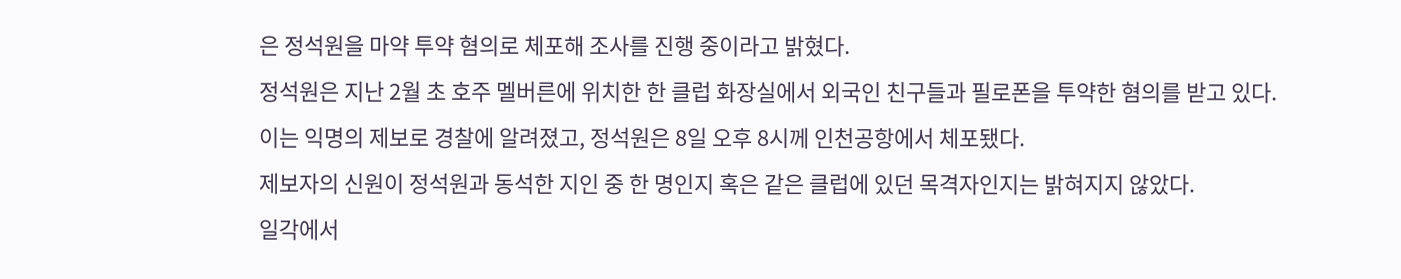은 정석원을 마약 투약 혐의로 체포해 조사를 진행 중이라고 밝혔다.
정석원은 지난 2월 초 호주 멜버른에 위치한 한 클럽 화장실에서 외국인 친구들과 필로폰을 투약한 혐의를 받고 있다.
이는 익명의 제보로 경찰에 알려졌고, 정석원은 8일 오후 8시께 인천공항에서 체포됐다.
제보자의 신원이 정석원과 동석한 지인 중 한 명인지 혹은 같은 클럽에 있던 목격자인지는 밝혀지지 않았다.
일각에서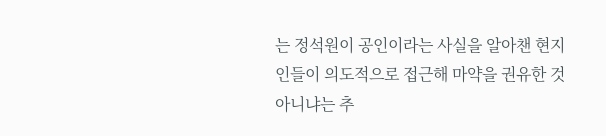는 정석원이 공인이라는 사실을 알아챈 현지인들이 의도적으로 접근해 마약을 권유한 것 아니냐는 추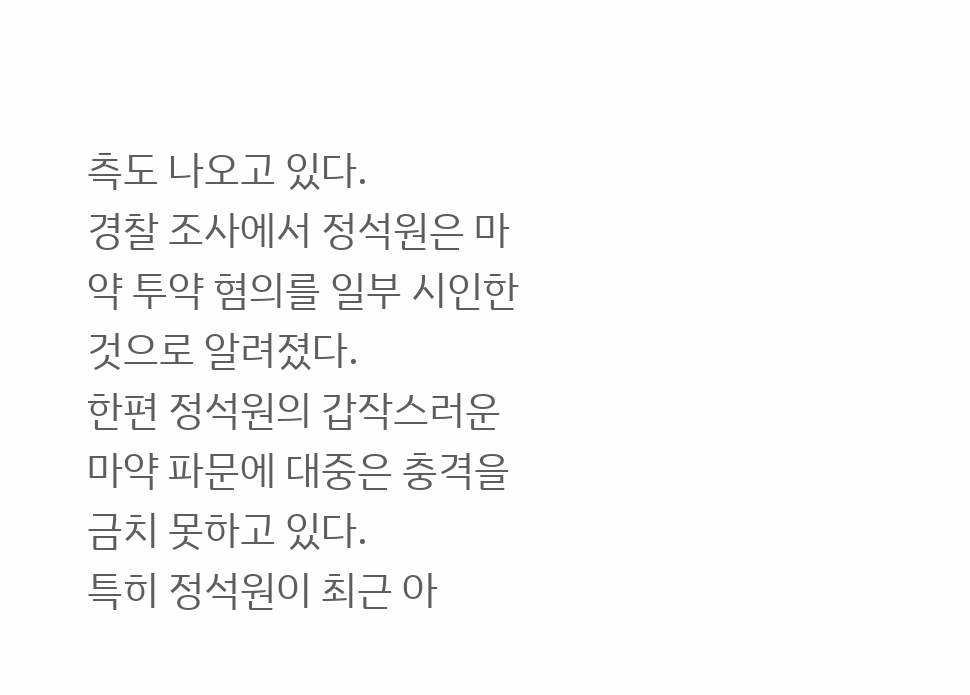측도 나오고 있다.
경찰 조사에서 정석원은 마약 투약 혐의를 일부 시인한 것으로 알려졌다.
한편 정석원의 갑작스러운 마약 파문에 대중은 충격을 금치 못하고 있다.
특히 정석원이 최근 아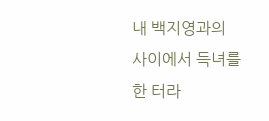내 백지영과의 사이에서 득녀를 한 터라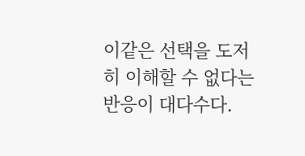이같은 선택을 도저히 이해할 수 없다는 반응이 대다수다.